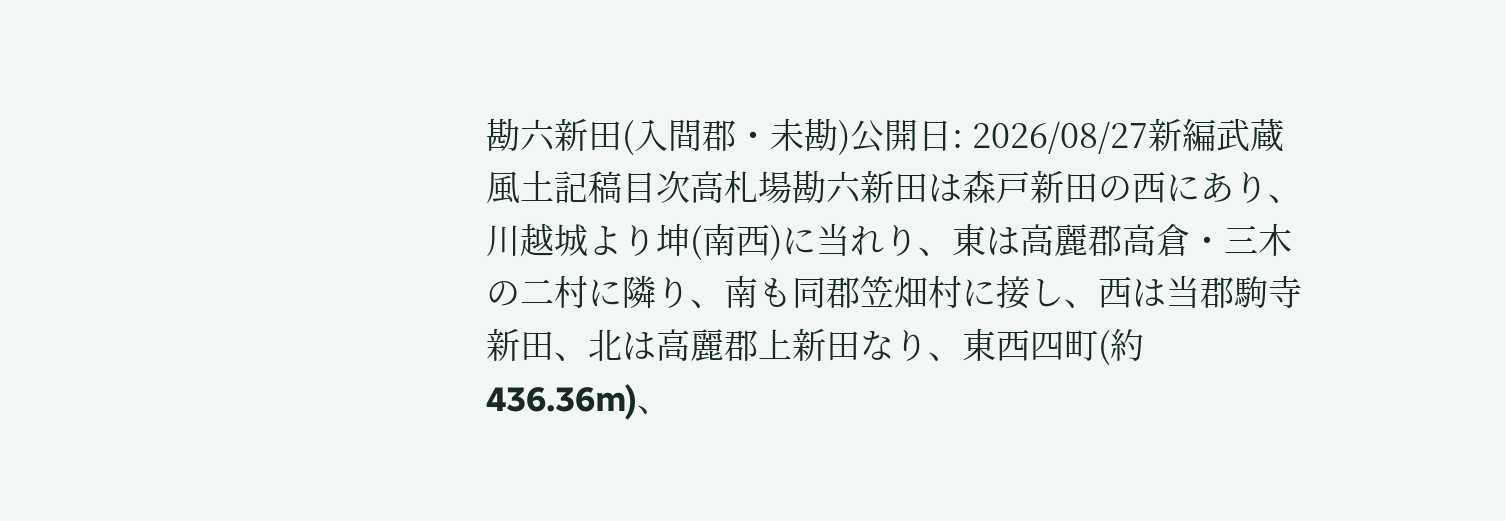勘六新田(入間郡・未勘)公開日: 2026/08/27新編武蔵風土記稿目次高札場勘六新田は森戸新田の西にあり、川越城より坤(南西)に当れり、東は高麗郡高倉・三木の二村に隣り、南も同郡笠畑村に接し、西は当郡駒寺新田、北は高麗郡上新田なり、東西四町(約436.36m)、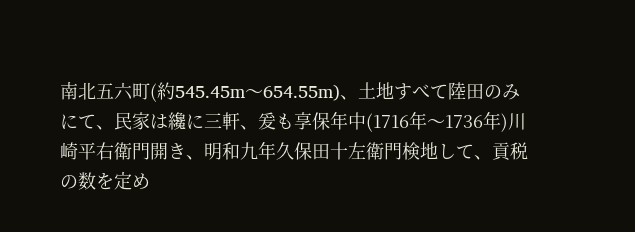南北五六町(約545.45m〜654.55m)、土地すべて陸田のみにて、民家は纔に三軒、爰も享保年中(1716年〜1736年)川崎平右衛門開き、明和九年久保田十左衛門検地して、貢税の数を定め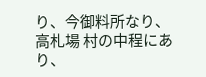り、今御料所なり、 高札場 村の中程にあり、